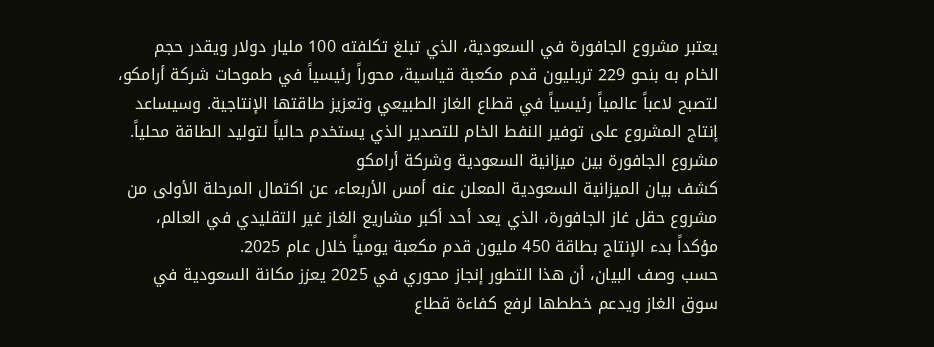يعتبر مشروع الجافورة في السعودية، الذي تبلغ تكلفته 100 مليار دولار ويقدر حجم الخام به بنحو 229 تريليون قدم مكعبة قياسية، محوراً رئيسياً في طموحات شركة أرامكو، لتصبح لاعباً عالمياً رئيسياً في قطاع الغاز الطبيعي وتعزيز طاقتها الإنتاجية. وسيساعد إنتاج المشروع على توفير النفط الخام للتصدير الذي يستخدم حالياً لتوليد الطاقة محلياً.
مشروع الجافورة بين ميزانية السعودية وشركة أرامكو
كشف بيان الميزانية السعودية المعلن عنه أمس الأربعاء، عن اكتمال المرحلة الأولى من مشروع حقل غاز الجافورة، الذي يعد أحد أكبر مشاريع الغاز غير التقليدي في العالم، مؤكداً بدء الإنتاج بطاقة 450 مليون قدم مكعبة يومياً خلال عام 2025.
حسب وصف البيان، أن هذا التطور إنجاز محوري في 2025 يعزز مكانة السعودية في سوق الغاز ويدعم خططها لرفع كفاءة قطاع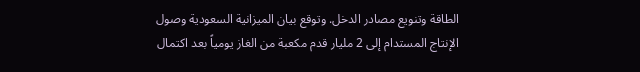الطاقة وتنويع مصادر الدخل. وتوقع بيان الميزانية السعودية وصول الإنتاج المستدام إلى 2 مليار قدم مكعبة من الغاز يومياً بعد اكتمال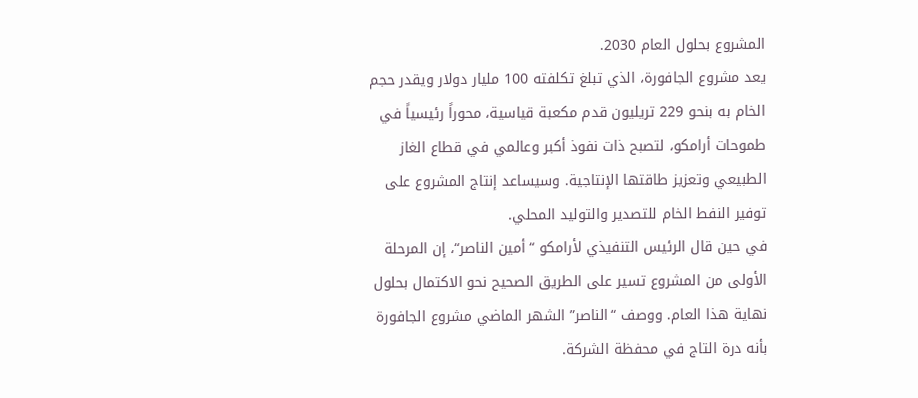المشروع بحلول العام 2030.
يعد مشروع الجافورة، الذي تبلغ تكلفته 100 مليار دولار ويقدر حجم الخام به بنحو 229 تريليون قدم مكعبة قياسية، محوراً رئيسياً في طموحات أرامكو، لتصبح ذات نفوذ أكبر وعالمي في قطاع الغاز الطبيعي وتعزيز طاقتها الإنتاجية. وسيساعد إنتاج المشروع على توفير النفط الخام للتصدير والتوليد المحلي.
في حين قال الرئيس التنفيذي لأرامكو “أمين الناصر“، إن المرحلة الأولى من المشروع تسير على الطريق الصحيح نحو الاكتمال بحلول نهاية هذا العام. ووصف “الناصر” الشهر الماضي مشروع الجافورة بأنه درة التاج في محفظة الشركة.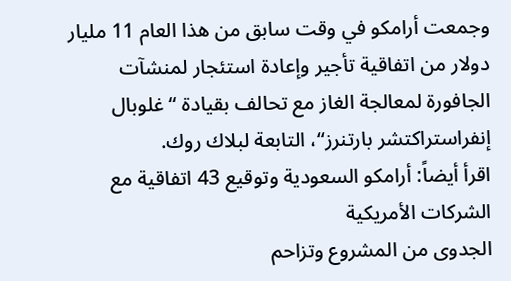وجمعت أرامكو في وقت سابق من هذا العام 11 مليار دولار من اتفاقية تأجير وإعادة استئجار لمنشآت الجافورة لمعالجة الغاز مع تحالف بقيادة “غلوبال إنفراستراكتشر بارتنرز“، التابعة لبلاك روك.
اقرأ أيضاً: أرامكو السعودية وتوقيع 43 اتفاقية مع الشركات الأمريكية
الجدوى من المشروع وتزاحم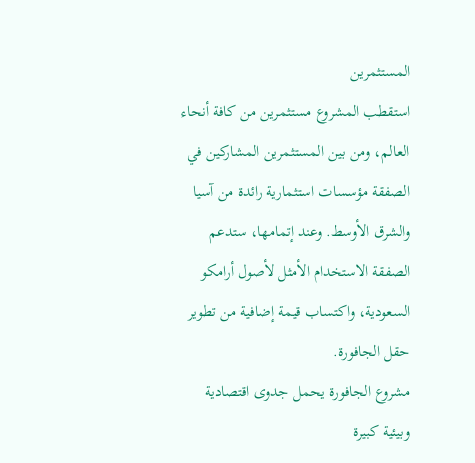المستثمرين
استقطب المشروع مستثمرين من كافة أنحاء العالم، ومن بين المستثمرين المشاركين في الصفقة مؤسسات استثمارية رائدة من آسيا والشرق الأوسط. وعند إتمامها، ستدعم الصفقة الاستخدام الأمثل لأصول أرامكو السعودية، واكتساب قيمة إضافية من تطوير حقل الجافورة.
مشروع الجافورة يحمل جدوى اقتصادية وبيئية كبيرة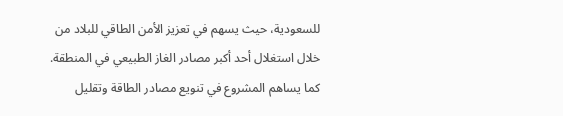للسعودية، حيث يسهم في تعزيز الأمن الطاقي للبلاد من خلال استغلال أحد أكبر مصادر الغاز الطبيعي في المنطقة. كما يساهم المشروع في تنويع مصادر الطاقة وتقليل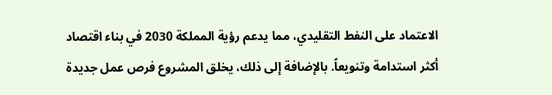الاعتماد على النفط التقليدي، مما يدعم رؤية المملكة 2030 في بناء اقتصاد أكثر استدامة وتنويعاً. بالإضافة إلى ذلك، يخلق المشروع فرص عمل جديدة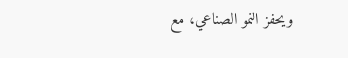ويحفز النمو الصناعي، مع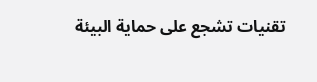تقنيات تشجع على حماية البيئة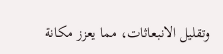وتقليل الانبعاثات، مما يعزز مكانة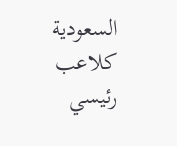السعودية كلاعب رئيسي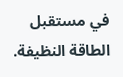في مستقبل الطاقة النظيفة.